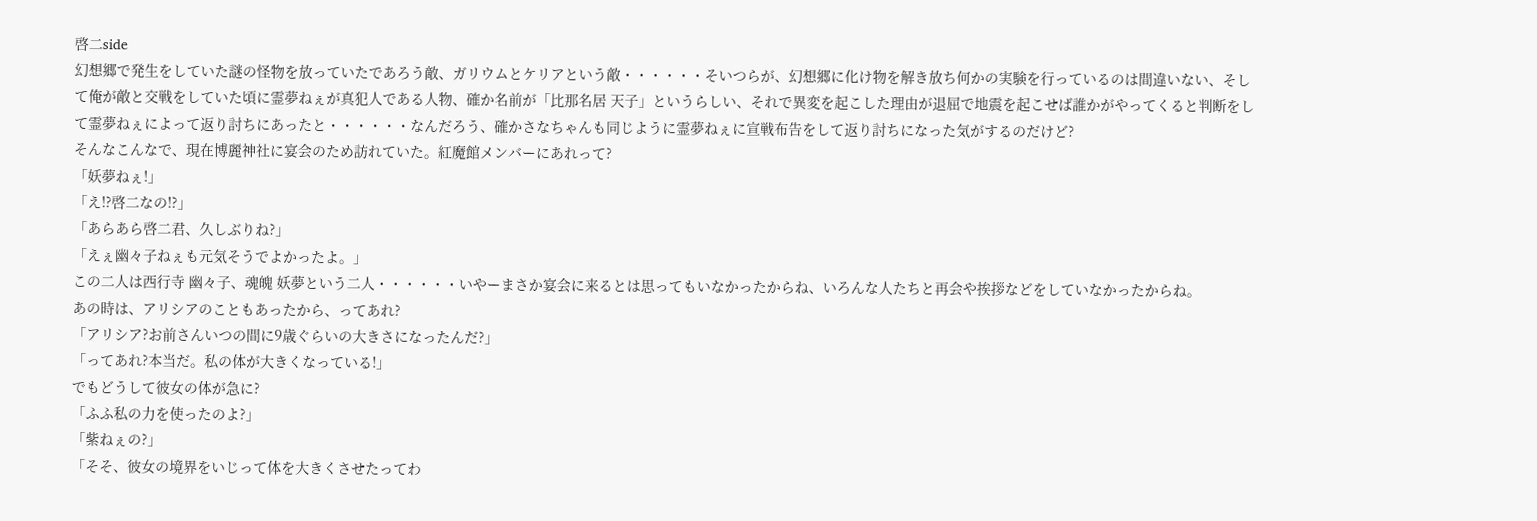啓二side
幻想郷で発生をしていた謎の怪物を放っていたであろう敵、ガリウムとケリアという敵・・・・・・そいつらが、幻想郷に化け物を解き放ち何かの実験を行っているのは間違いない、そして俺が敵と交戦をしていた頃に霊夢ねぇが真犯人である人物、確か名前が「比那名居 天子」というらしい、それで異変を起こした理由が退屈で地震を起こせば誰かがやってくると判断をして霊夢ねぇによって返り討ちにあったと・・・・・・なんだろう、確かさなちゃんも同じように霊夢ねぇに宣戦布告をして返り討ちになった気がするのだけど?
そんなこんなで、現在博麗神社に宴会のため訪れていた。紅魔館メンバーにあれって?
「妖夢ねぇ!」
「え!?啓二なの!?」
「あらあら啓二君、久しぶりね?」
「えぇ幽々子ねぇも元気そうでよかったよ。」
この二人は西行寺 幽々子、魂魄 妖夢という二人・・・・・・いやーまさか宴会に来るとは思ってもいなかったからね、いろんな人たちと再会や挨拶などをしていなかったからね。
あの時は、アリシアのこともあったから、ってあれ?
「アリシア?お前さんいつの間に9歳ぐらいの大きさになったんだ?」
「ってあれ?本当だ。私の体が大きくなっている!」
でもどうして彼女の体が急に?
「ふふ私の力を使ったのよ?」
「紫ねぇの?」
「そそ、彼女の境界をいじって体を大きくさせたってわ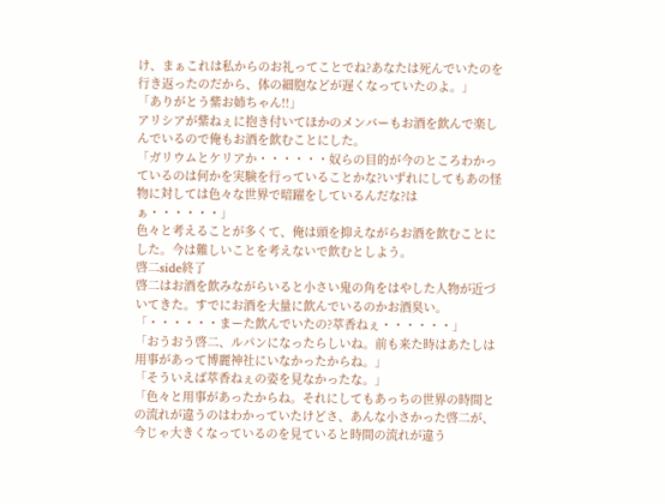け、まぁこれは私からのお礼ってことでね?あなたは死んでいたのを行き返ったのだから、体の細胞などが遅くなっていたのよ。」
「ありがとう紫お姉ちゃん!!」
アリシアが紫ねぇに抱き付いてほかのメンバーもお酒を飲んで楽しんでいるので俺もお酒を飲むことにした。
「ガリウムとケリアか・・・・・・奴らの目的が今のところわかっているのは何かを実験を行っていることかな?いずれにしてもあの怪物に対しては色々な世界で暗躍をしているんだな?はぁ・・・・・・」
色々と考えることが多くて、俺は頭を抑えながらお酒を飲むことにした。今は難しいことを考えないで飲むとしよう。
啓二side終了
啓二はお酒を飲みながらいると小さい鬼の角をはやした人物が近づいてきた。すでにお酒を大量に飲んでいるのかお酒臭い。
「・・・・・・まーた飲んでいたの?萃香ねぇ・・・・・・」
「おうおう啓二、ルパンになったらしいね。前も来た時はあたしは用事があって博麗神社にいなかったからね。」
「そういえば萃香ねぇの姿を見なかったな。」
「色々と用事があったからね。それにしてもあっちの世界の時間との流れが違うのはわかっていたけどさ、あんな小さかった啓二が、今じゃ大きくなっているのを見ていると時間の流れが違う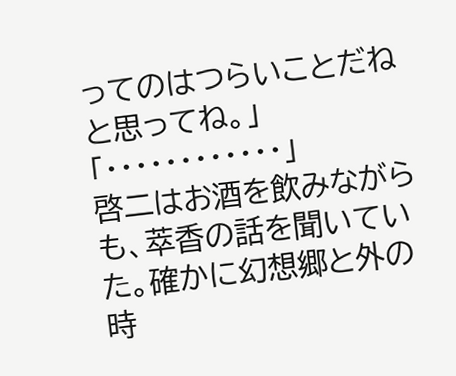ってのはつらいことだねと思ってね。」
「・・・・・・・・・・・・」
啓二はお酒を飲みながらも、萃香の話を聞いていた。確かに幻想郷と外の時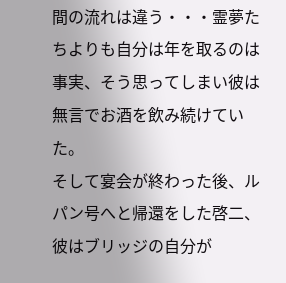間の流れは違う・・・霊夢たちよりも自分は年を取るのは事実、そう思ってしまい彼は無言でお酒を飲み続けていた。
そして宴会が終わった後、ルパン号へと帰還をした啓二、彼はブリッジの自分が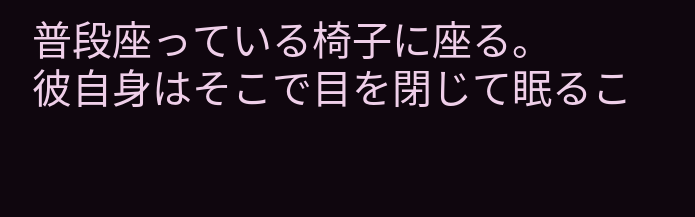普段座っている椅子に座る。
彼自身はそこで目を閉じて眠るこ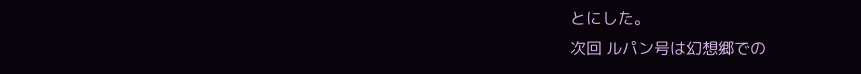とにした。
次回 ルパン号は幻想郷での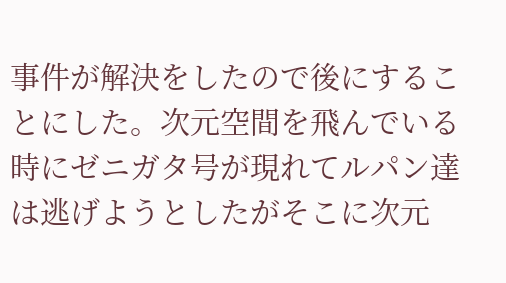事件が解決をしたので後にすることにした。次元空間を飛んでいる時にゼニガタ号が現れてルパン達は逃げようとしたがそこに次元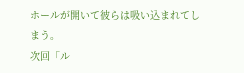ホールが開いて彼らは吸い込まれてしまう。
次回「ル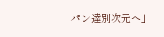パン達別次元へ」